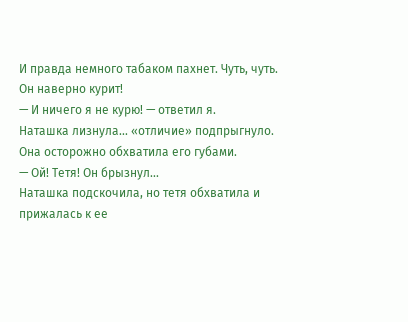И правда немного табаком пахнет. Чуть, чуть. Он наверно курит!
— И ничего я не курю! — ответил я.
Наташка лизнула... «отличие» подпрыгнуло. Она осторожно обхватила его губами.
— Ой! Тетя! Он брызнул...
Наташка подскочила, но тетя обхватила и прижалась к ее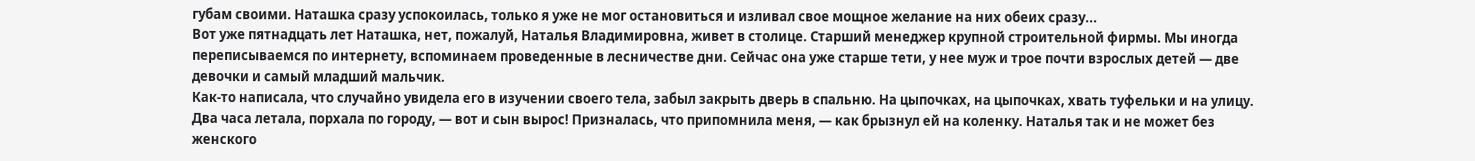губам своими. Наташка сразу успокоилась, только я уже не мог остановиться и изливал свое мощное желание на них обеих сразу...
Вот уже пятнадцать лет Наташка, нет, пожалуй, Наталья Владимировна, живет в столице. Старший менеджер крупной строительной фирмы. Мы иногда переписываемся по интернету, вспоминаем проведенные в лесничестве дни. Сейчас она уже старше тети, у нее муж и трое почти взрослых детей — две девочки и самый младший мальчик.
Как-то написала, что случайно увидела его в изучении своего тела, забыл закрыть дверь в спальню. На цыпочках, на цыпочках, хвать туфельки и на улицу. Два часа летала, порхала по городу, — вот и сын вырос! Призналась, что припомнила меня, — как брызнул ей на коленку. Наталья так и не может без женского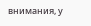внимания, у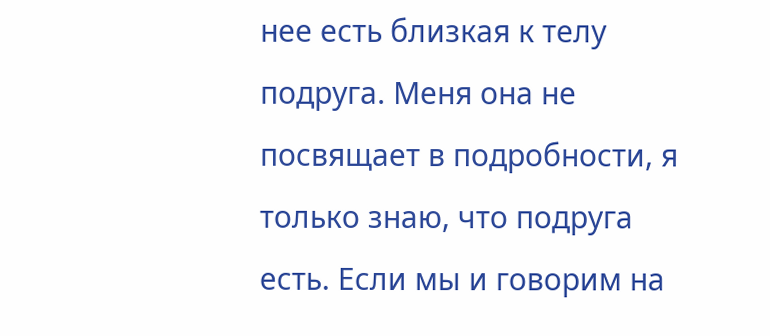нее есть близкая к телу подруга. Меня она не посвящает в подробности, я только знаю, что подруга есть. Если мы и говорим на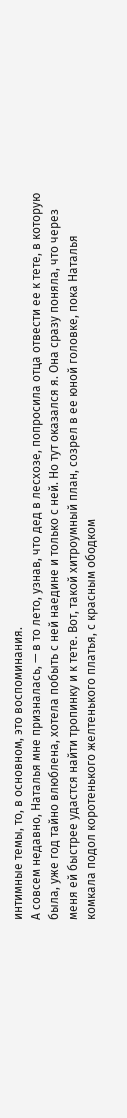интимные темы, то, в основном, это воспоминания.
А совсем недавно, Наталья мне призналась, — в то лето, узнав, что дед в лесхозе, попросила отца отвести ее к тете, в которую была, уже год тайно влюблена, хотела побыть с ней наедине и только с ней. Но тут оказался я. Она сразу поняла, что через меня ей быстрее удастся найти тропинку и к тете. Вот, такой хитроумный план, созрел в ее юной головке, пока Наталья комкала подол коротенького желтенького платья, с красным ободком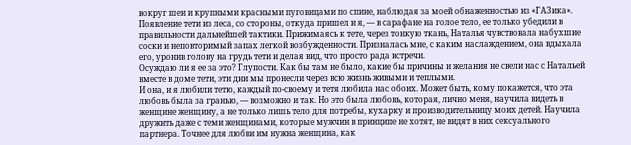вокруг шеи и крупными красными пуговицами по спине, наблюдая за моей обнаженностью из «ГАЗика».
Появление тети из леса, со стороны, откуда пришел и я, — в сарафане на голое тело, ее только убедили в правильности дальнейшей тактики. Прижимаясь к тете, через тонкую ткань, Наталья чувствовала набухшие соски и неповторимый запах легкой возбужденности. Призналась мне, с каким наслаждением, она вдыхала его, уронив голову на грудь тети и делая вид, что просто рада встречи.
Осуждаю ли я ее за это? Глупости. Как бы там не было, какие бы причины и желания не свели нас с Натальей вместе в доме тети, эти дни мы пронесли через всю жизнь живыми и теплыми.
И она, и я любили тетю, каждый по-своему и тетя любила нас обоих. Может быть, кому покажется, что эта любовь была за гранью, — возможно и так. Но это была любовь, которая, лично меня, научила видеть в женщине женщину, а не только лишь тело для потребы, кухарку и производительницу моих детей. Научила дружить даже с теми женщинами, которые мужчин в принципе не хотят, не видят в них сексуального партнера. Точнее для любви им нужна женщина, как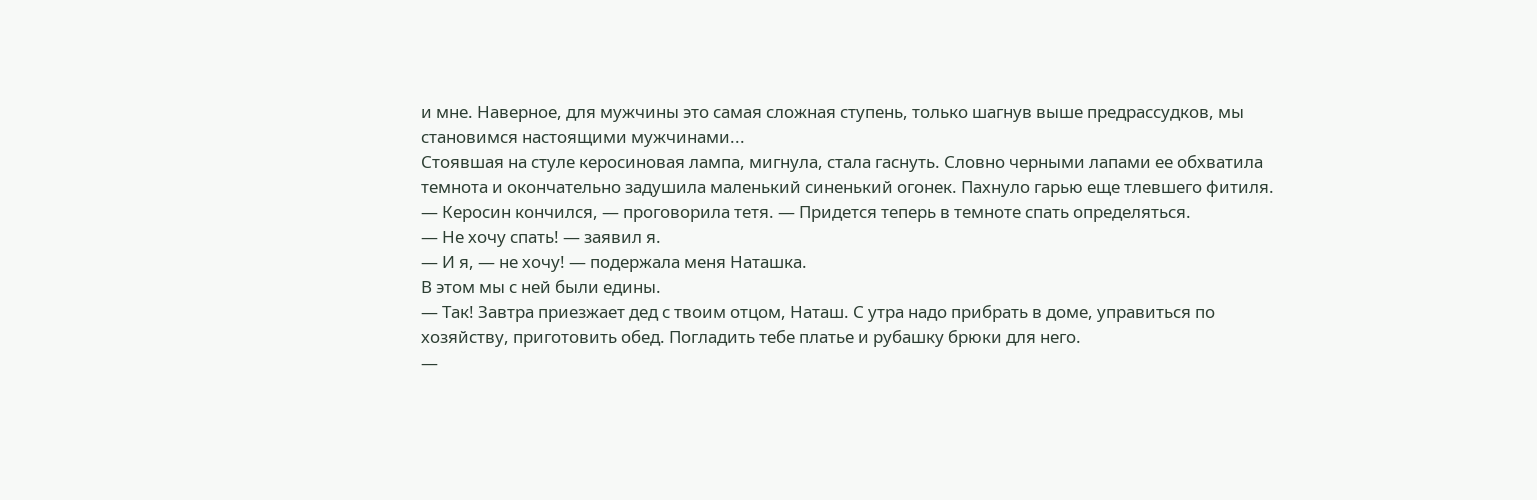и мне. Наверное, для мужчины это самая сложная ступень, только шагнув выше предрассудков, мы становимся настоящими мужчинами...
Стоявшая на стуле керосиновая лампа, мигнула, стала гаснуть. Словно черными лапами ее обхватила темнота и окончательно задушила маленький синенький огонек. Пахнуло гарью еще тлевшего фитиля.
— Керосин кончился, — проговорила тетя. — Придется теперь в темноте спать определяться.
— Не хочу спать! — заявил я.
— И я, — не хочу! — подержала меня Наташка.
В этом мы с ней были едины.
— Так! Завтра приезжает дед с твоим отцом, Наташ. С утра надо прибрать в доме, управиться по хозяйству, приготовить обед. Погладить тебе платье и рубашку брюки для него.
—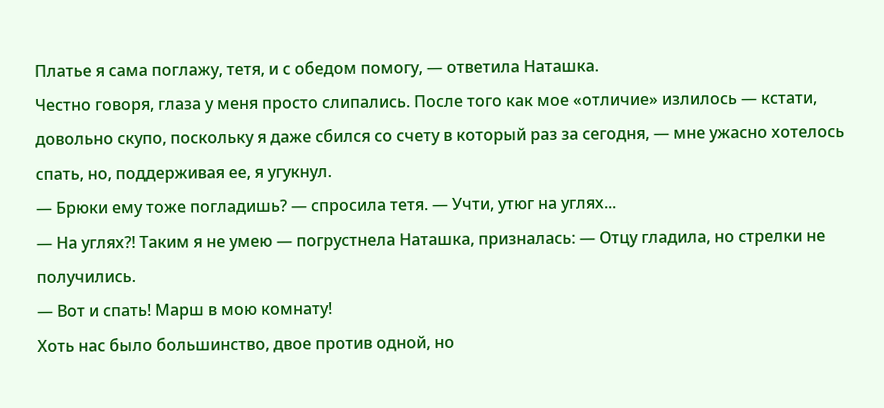Платье я сама поглажу, тетя, и с обедом помогу, — ответила Наташка.
Честно говоря, глаза у меня просто слипались. После того как мое «отличие» излилось — кстати, довольно скупо, поскольку я даже сбился со счету в который раз за сегодня, — мне ужасно хотелось спать, но, поддерживая ее, я угукнул.
— Брюки ему тоже погладишь? — спросила тетя. — Учти, утюг на углях...
— На углях?! Таким я не умею — погрустнела Наташка, призналась: — Отцу гладила, но стрелки не получились.
— Вот и спать! Марш в мою комнату!
Хоть нас было большинство, двое против одной, но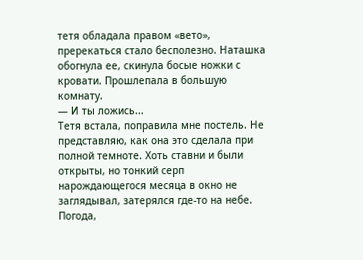тетя обладала правом «вето», пререкаться стало бесполезно. Наташка обогнула ее, скинула босые ножки с кровати. Прошлепала в большую комнату.
— И ты ложись...
Тетя встала, поправила мне постель. Не представляю, как она это сделала при полной темноте. Хоть ставни и были открыты, но тонкий серп нарождающегося месяца в окно не заглядывал, затерялся где-то на небе. Погода,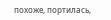похоже, портилась,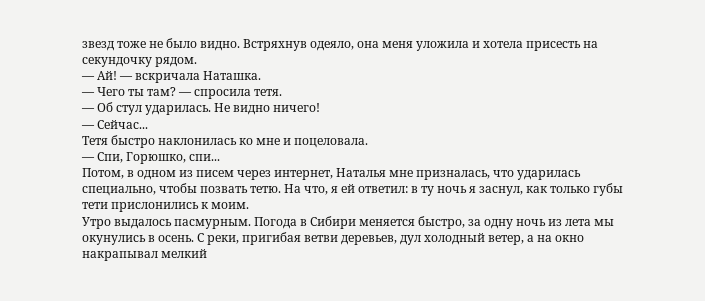звезд тоже не было видно. Встряхнув одеяло, она меня уложила и хотела присесть на секундочку рядом.
— Ай! — вскричала Наташка.
— Чего ты там? — спросила тетя.
— Об стул ударилась. Не видно ничего!
— Сейчас...
Тетя быстро наклонилась ко мне и поцеловала.
— Спи, Горюшко, спи...
Потом, в одном из писем через интернет, Наталья мне призналась, что ударилась специально, чтобы позвать тетю. На что, я ей ответил: в ту ночь я заснул, как только губы тети прислонились к моим.
Утро выдалось пасмурным. Погода в Сибири меняется быстро, за одну ночь из лета мы окунулись в осень. С реки, пригибая ветви деревьев, дул холодный ветер, а на окно накрапывал мелкий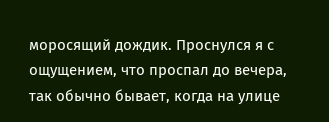моросящий дождик. Проснулся я с ощущением, что проспал до вечера, так обычно бывает, когда на улице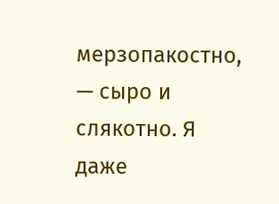мерзопакостно, — сыро и слякотно. Я даже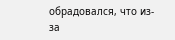обрадовался, что из-за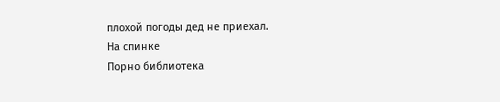плохой погоды дед не приехал.
На спинке
Порно библиотека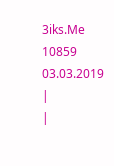3iks.Me
10859
03.03.2019
|
|